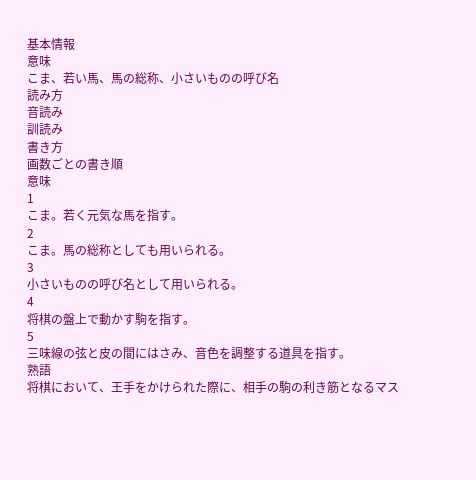基本情報
意味
こま、若い馬、馬の総称、小さいものの呼び名
読み方
音読み
訓読み
書き方
画数ごとの書き順
意味
1
こま。若く元気な馬を指す。
2
こま。馬の総称としても用いられる。
3
小さいものの呼び名として用いられる。
4
将棋の盤上で動かす駒を指す。
5
三味線の弦と皮の間にはさみ、音色を調整する道具を指す。
熟語
将棋において、王手をかけられた際に、相手の駒の利き筋となるマス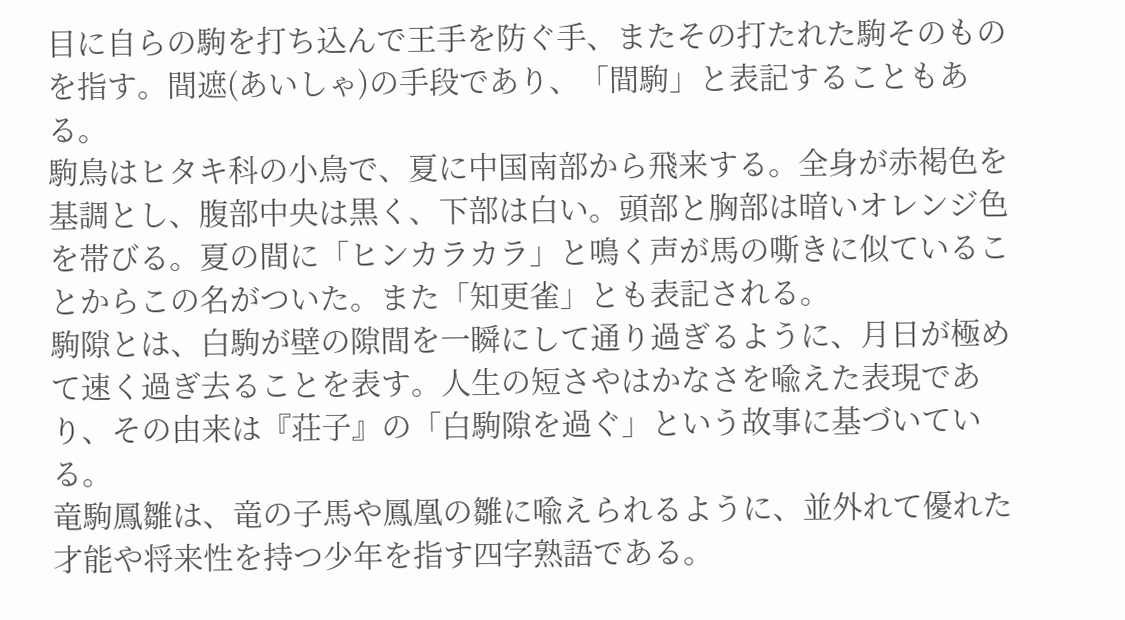目に自らの駒を打ち込んで王手を防ぐ手、またその打たれた駒そのものを指す。間遮(あいしゃ)の手段であり、「間駒」と表記することもある。
駒鳥はヒタキ科の小鳥で、夏に中国南部から飛来する。全身が赤褐色を基調とし、腹部中央は黒く、下部は白い。頭部と胸部は暗いオレンジ色を帯びる。夏の間に「ヒンカラカラ」と鳴く声が馬の嘶きに似ていることからこの名がついた。また「知更雀」とも表記される。
駒隙とは、白駒が壁の隙間を一瞬にして通り過ぎるように、月日が極めて速く過ぎ去ることを表す。人生の短さやはかなさを喩えた表現であり、その由来は『荘子』の「白駒隙を過ぐ」という故事に基づいている。
竜駒鳳雛は、竜の子馬や鳳凰の雛に喩えられるように、並外れて優れた才能や将来性を持つ少年を指す四字熟語である。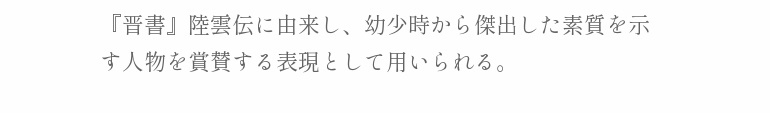『晋書』陸雲伝に由来し、幼少時から傑出した素質を示す人物を賞賛する表現として用いられる。